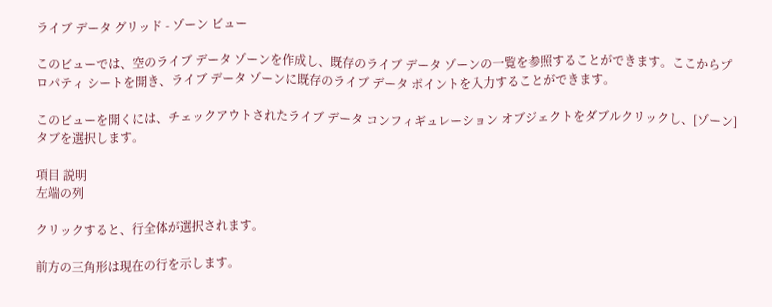ライブ データ グリッド - ゾーン ビュー

このビューでは、空のライブ データ ゾーンを作成し、既存のライブ データ ゾーンの一覧を参照することができます。ここからプロパティ シートを開き、ライブ データ ゾーンに既存のライブ データ ポイントを入力することができます。

このビューを開くには、チェックアウトされたライブ データ コンフィギュレーション オブジェクトをダブルクリックし、[ゾーン]タブを選択します。

項目 説明
左端の列

クリックすると、行全体が選択されます。

前方の三角形は現在の行を示します。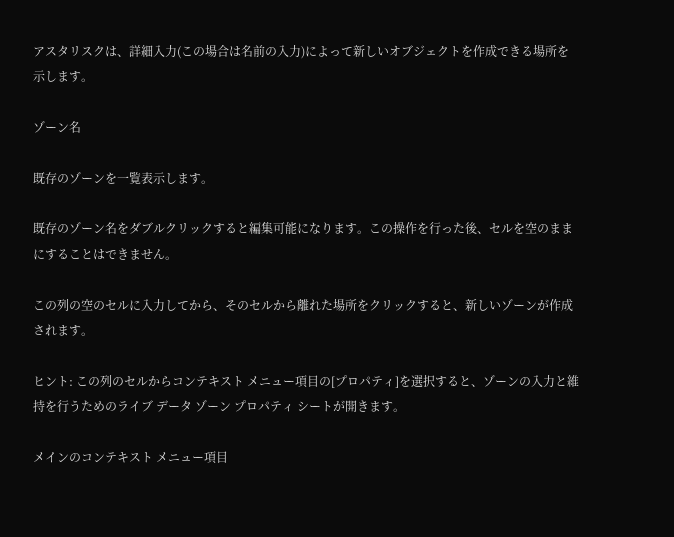アスタリスクは、詳細入力(この場合は名前の入力)によって新しいオブジェクトを作成できる場所を示します。

ゾーン名

既存のゾーンを一覧表示します。

既存のゾーン名をダブルクリックすると編集可能になります。この操作を行った後、セルを空のままにすることはできません。

この列の空のセルに入力してから、そのセルから離れた場所をクリックすると、新しいゾーンが作成されます。

ヒント: この列のセルからコンテキスト メニュー項目の[プロパティ]を選択すると、ゾーンの入力と維持を行うためのライブ データ ゾーン プロパティ シートが開きます。

メインのコンテキスト メニュー項目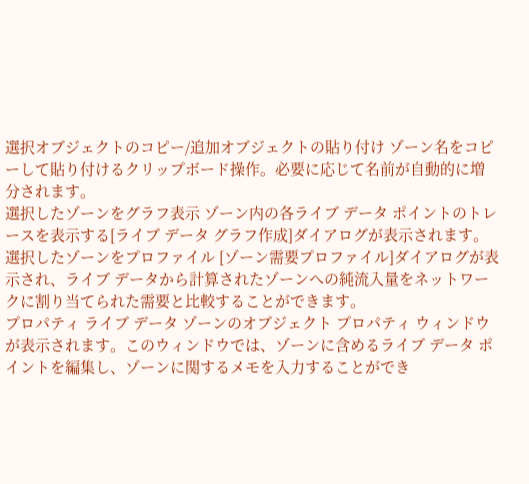選択オブジェクトのコピー/追加オブジェクトの貼り付け ゾーン名をコピーして貼り付けるクリップボード操作。必要に応じて名前が自動的に増分されます。
選択したゾーンをグラフ表示 ゾーン内の各ライブ データ ポイントのトレースを表示する[ライブ データ グラフ作成]ダイアログが表示されます。
選択したゾーンをプロファイル [ゾーン需要プロファイル]ダイアログが表示され、ライブ データから計算されたゾーンへの純流入量をネットワークに割り当てられた需要と比較することができます。
プロパティ ライブ データ ゾーンのオブジェクト プロパティ ウィンドウが表示されます。このウィンドウでは、ゾーンに含めるライブ データ ポイントを編集し、ゾーンに関するメモを入力することができ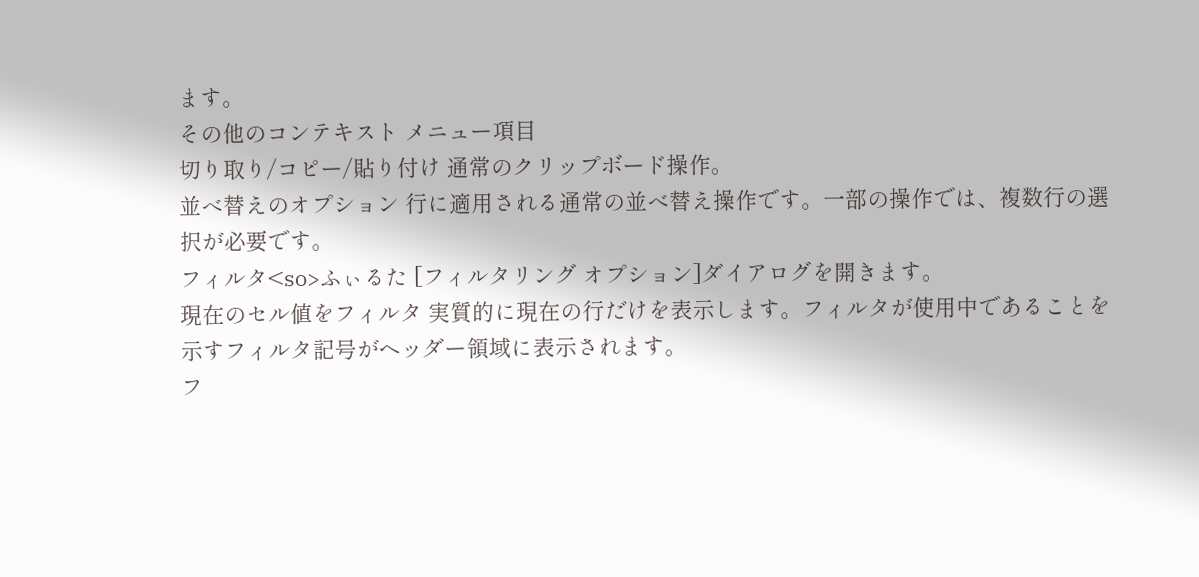ます。
その他のコンテキスト メニュー項目
切り取り/コピー/貼り付け 通常のクリップボード操作。
並べ替えのオプション 行に適用される通常の並べ替え操作です。一部の操作では、複数行の選択が必要です。
フィルタ<so>ふぃるた [フィルタリング オプション]ダイアログを開きます。
現在のセル値をフィルタ 実質的に現在の行だけを表示します。フィルタが使用中であることを示すフィルタ記号がヘッダー領域に表示されます。
フ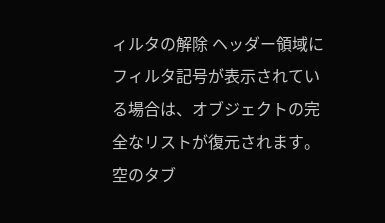ィルタの解除 ヘッダー領域にフィルタ記号が表示されている場合は、オブジェクトの完全なリストが復元されます。
空のタブ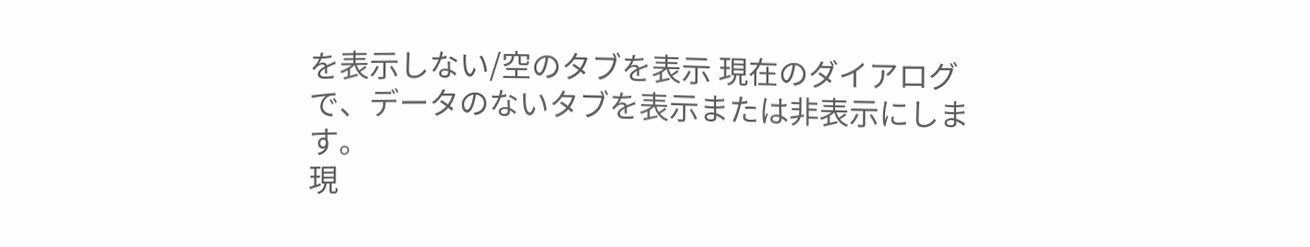を表示しない/空のタブを表示 現在のダイアログで、データのないタブを表示または非表示にします。
現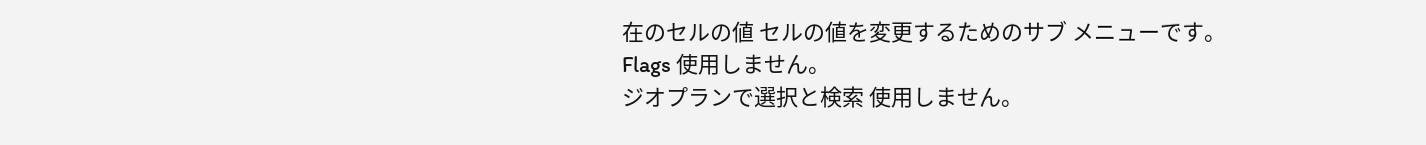在のセルの値 セルの値を変更するためのサブ メニューです。
Flags 使用しません。
ジオプランで選択と検索 使用しません。